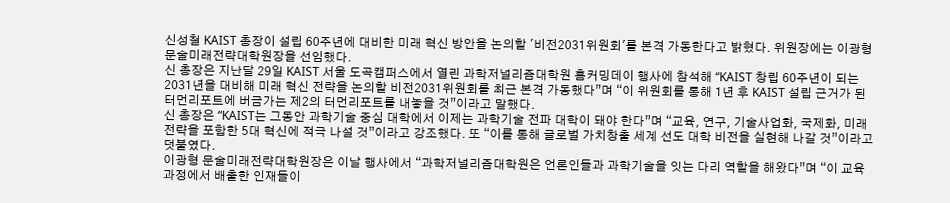신성철 KAIST 총장이 설립 60주년에 대비한 미래 혁신 방안을 논의할 '비전2031위원회'를 본격 가동한다고 밝혔다. 위원장에는 이광형 문술미래전략대학원장을 선임했다.
신 총장은 지난달 29일 KAIST 서울 도곡캠퍼스에서 열린 과학저널리즘대학원 홈커밍데이 행사에 참석해 “KAIST 창립 60주년이 되는 2031년을 대비해 미래 혁신 전략을 논의할 비전2031위원회를 최근 본격 가동했다”며 “이 위원회를 통해 1년 후 KAIST 설립 근거가 된 터먼리포트에 버금가는 제2의 터먼리포트를 내놓을 것”이라고 말했다.
신 총장은 “KAIST는 그동안 과학기술 중심 대학에서 이제는 과학기술 전파 대학이 돼야 한다”며 “교육, 연구, 기술사업화, 국제화, 미래전략을 포함한 5대 혁신에 적극 나설 것”이라고 강조했다. 또 “이를 통해 글로벌 가치창출 세계 선도 대학 비전을 실현해 나갈 것”이라고 덧붙였다.
이광형 문술미래전략대학원장은 이날 행사에서 “과학저널리즘대학원은 언론인들과 과학기술을 잇는 다리 역할을 해왔다”며 “이 교육과정에서 배출한 인재들이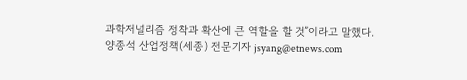과학저널리즘 정착과 확산에 큰 역할을 할 것”이라고 말했다.
양종석 산업정책(세종) 전문기자 jsyang@etnews.com